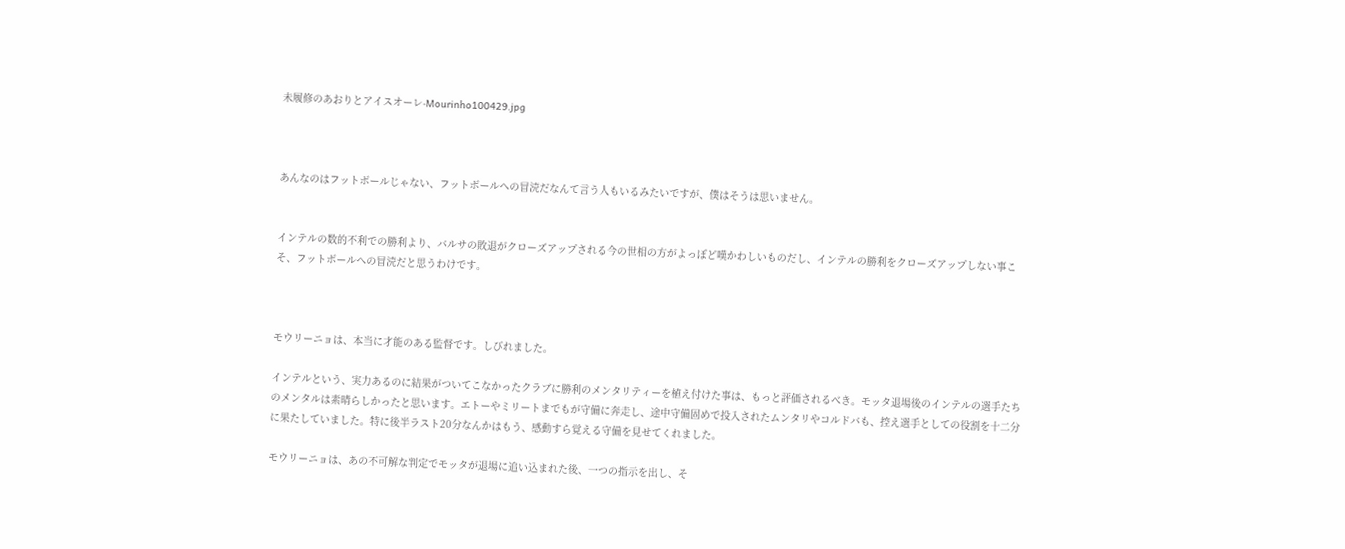未履修のあおりとアイスオーレ-Mourinho100429.jpg



あんなのはフットボールじゃない、フットボールへの冒涜だなんて言う人もいるみたいですが、僕はそうは思いません。


インテルの数的不利での勝利より、バルサの敗退がクローズアップされる今の世相の方がよっぽど嘆かわしいものだし、インテルの勝利をクローズアップしない事こそ、フットボールへの冒涜だと思うわけです。



モウリーニョは、本当に才能のある監督です。しびれました。

インテルという、実力あるのに結果がついてこなかったクラブに勝利のメンタリティーを植え付けた事は、もっと評価されるべき。モッタ退場後のインテルの選手たちのメンタルは素晴らしかったと思います。エトーやミリートまでもが守備に奔走し、途中守備固めで投入されたムンタリやコルドバも、控え選手としての役割を十二分に果たしていました。特に後半ラスト20分なんかはもう、感動すら覚える守備を見せてくれました。

モウリーニョは、あの不可解な判定でモッタが退場に追い込まれた後、一つの指示を出し、そ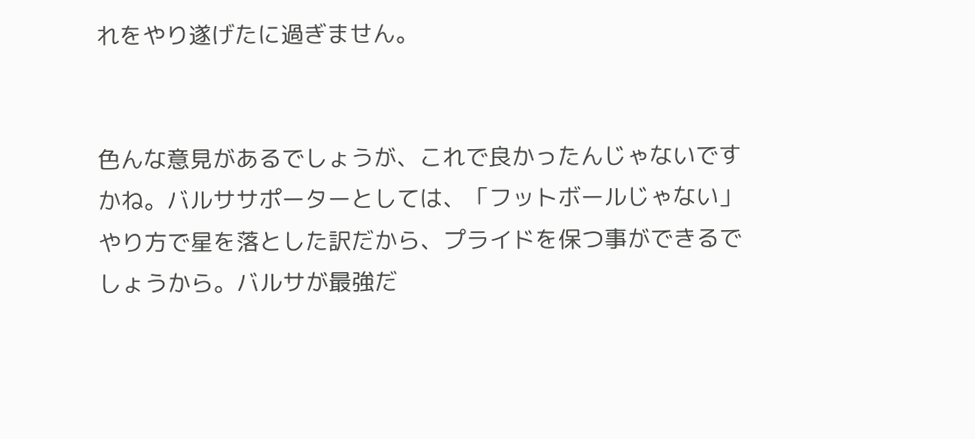れをやり遂げたに過ぎません。


色んな意見があるでしょうが、これで良かったんじゃないですかね。バルササポーターとしては、「フットボールじゃない」やり方で星を落とした訳だから、プライドを保つ事ができるでしょうから。バルサが最強だ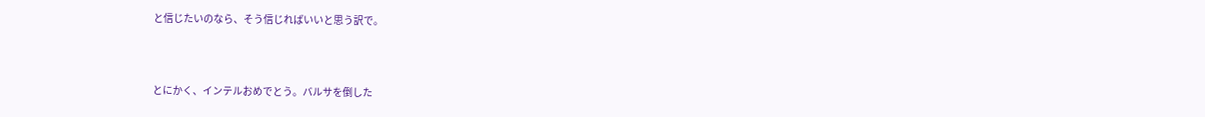と信じたいのなら、そう信じればいいと思う訳で。



とにかく、インテルおめでとう。バルサを倒した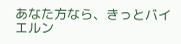あなた方なら、きっとバイエルン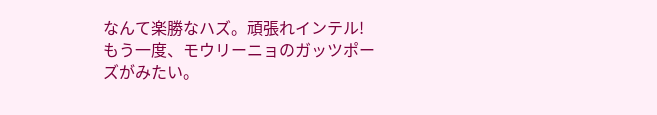なんて楽勝なハズ。頑張れインテル!もう一度、モウリーニョのガッツポーズがみたい。